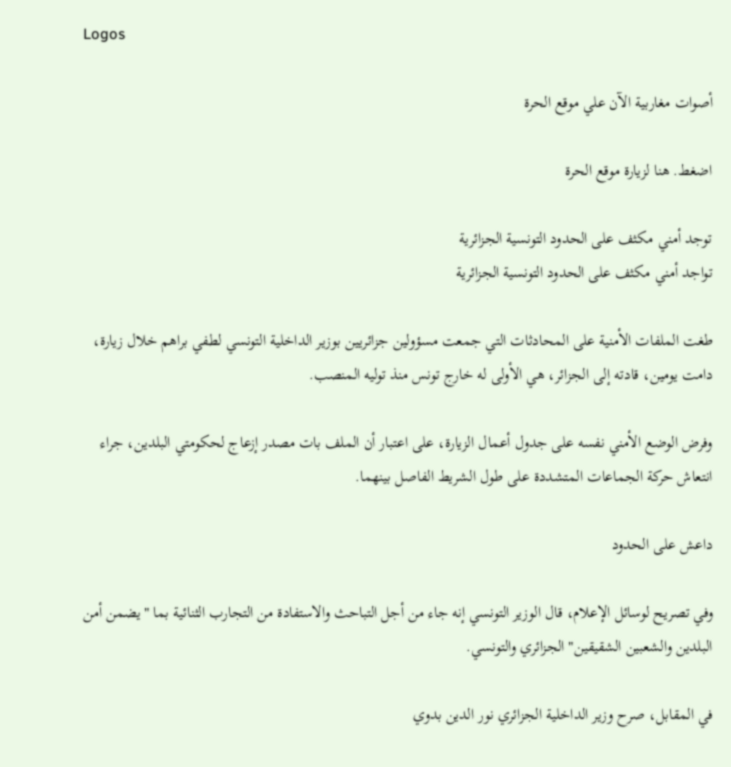Logos

أصوات مغاربية الآن علي موقع الحرة

اضغط. هنا لزيارة موقع الحرة

توجد أمني مكثف على الحدود التونسية الجزائرية
تواجد أمني مكثف على الحدود التونسية الجزائرية

طغت الملفات الأمنية على المحادثات التي جمعت مسؤولين جزائريين بوزير الداخلية التونسي لطفي براهم خلال زيارة، دامت يومين، قادته إلى الجزائر، هي الأولى له خارج تونس منذ توليه المنصب.

وفرض الوضع الأمني نفسه على جدول أعمال الزيارة، على اعتبار أن الملف بات مصدر إزعاج لحكومتي البلدين، جراء انتعاش حركة الجماعات المتشددة على طول الشريط الفاصل بينهما.

داعش على الحدود

وفي تصريح لوسائل الإعلام، قال الوزير التونسي إنه جاء من أجل التباحث والاستفادة من التجارب الثنائية بما "يضمن أمن البلدين والشعبين الشقيقين" الجزائري والتونسي.

في المقابل، صرح وزير الداخلية الجزائري نور الدين بدوي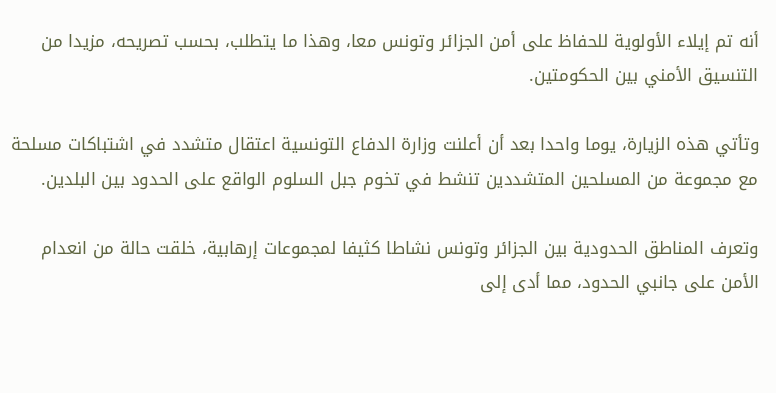أنه تم إيلاء الأولوية للحفاظ على أمن الجزائر وتونس معا، وهذا ما يتطلب، بحسب تصريحه، مزيدا من التنسيق الأمني بين الحكومتين.

وتأتي هذه الزيارة، يوما واحدا بعد أن أعلنت وزارة الدفاع التونسية اعتقال متشدد في اشتباكات مسلحة مع مجموعة من المسلحين المتشددين تنشط في تخوم جبل السلوم الواقع على الحدود بين البلدين.

وتعرف المناطق الحدودية بين الجزائر وتونس نشاطا كثيفا لمجموعات إرهابية، خلقت حالة من انعدام الأمن على جانبي الحدود، مما أدى إلى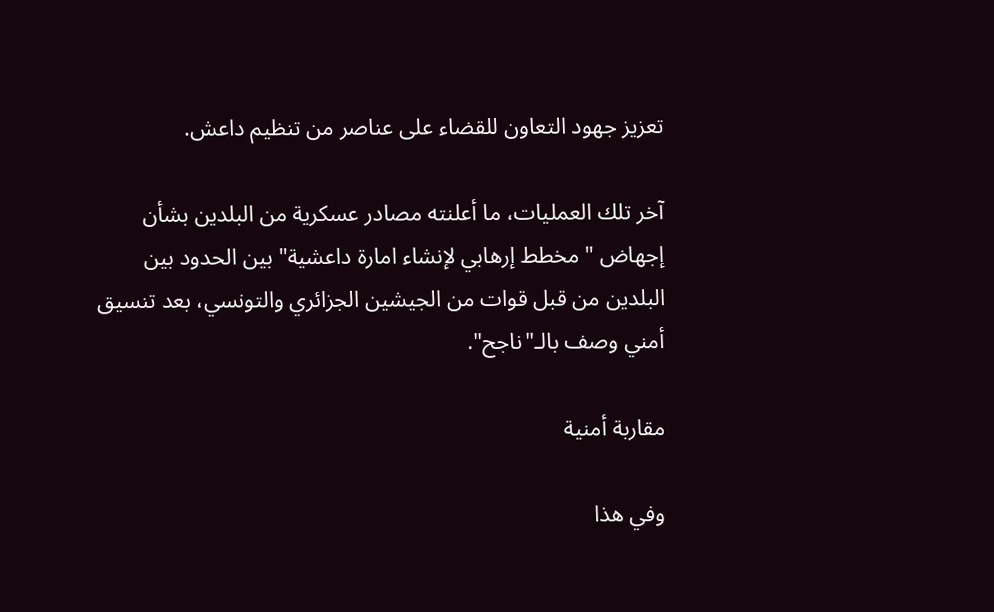تعزيز جهود التعاون للقضاء على عناصر من تنظيم داعش.

آخر تلك العمليات، ما أعلنته مصادر عسكرية من البلدين بشأن إجهاض "مخطط إرهابي لإنشاء امارة داعشية" بين الحدود بين البلدين من قبل قوات من الجيشين الجزائري والتونسي، بعد تنسيق أمني وصف بالـ"ناجح".

مقاربة أمنية

وفي هذا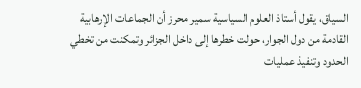السياق، يقول أستاذ العلوم السياسية سمير محرز أن الجماعات الإرهابية القادمة من دول الجوار، حولت خطرها إلى داخل الجزائر وتمكنت من تخطي الحدود وتنفيذ عمليات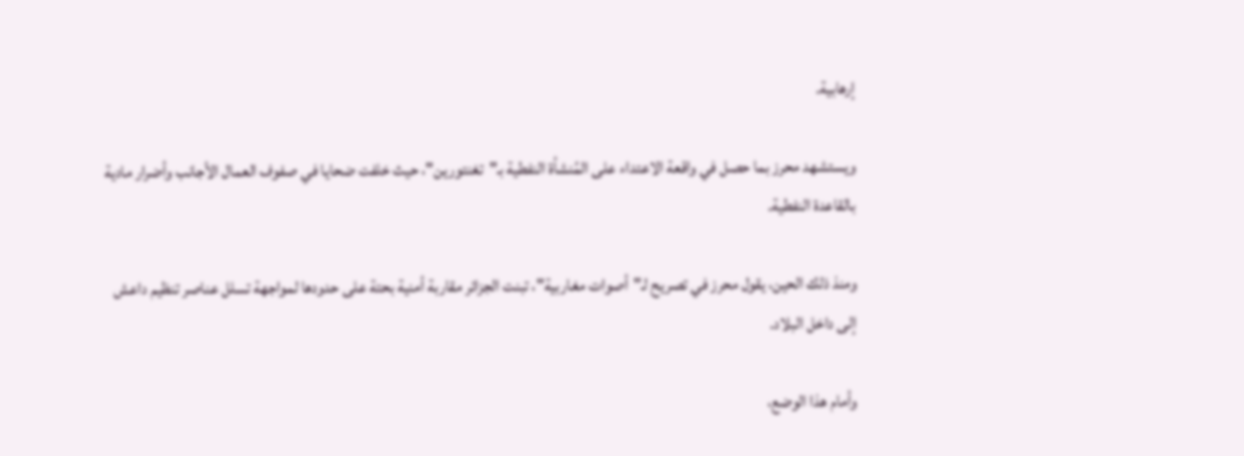إرهابية.

ويستشهد محرز بما حصل في واقعة الاعتداء على المُنشأة النفطية بـ"تغنتورين"، حيث خلفت ضحايا في صفوف العمال الأجانب وأضرار مادية بالقاعدة النفطية.

ومنذ ذلك الحين، يقول محرز في تصريح لـ"أصوات مغاربية"، تبنت الجزائر مقاربة أمنية بحتة على حدودها لمواجهة تسلل عناصر تنظيم داعش إلى داخل البلاد.

وأمام هذا الوضع،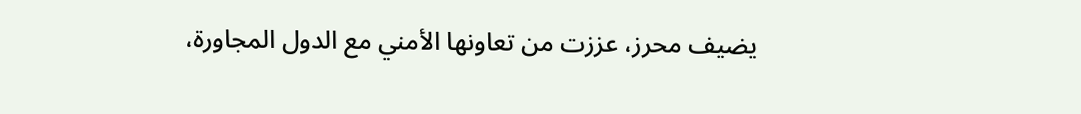يضيف محرز، عززت من تعاونها الأمني مع الدول المجاورة،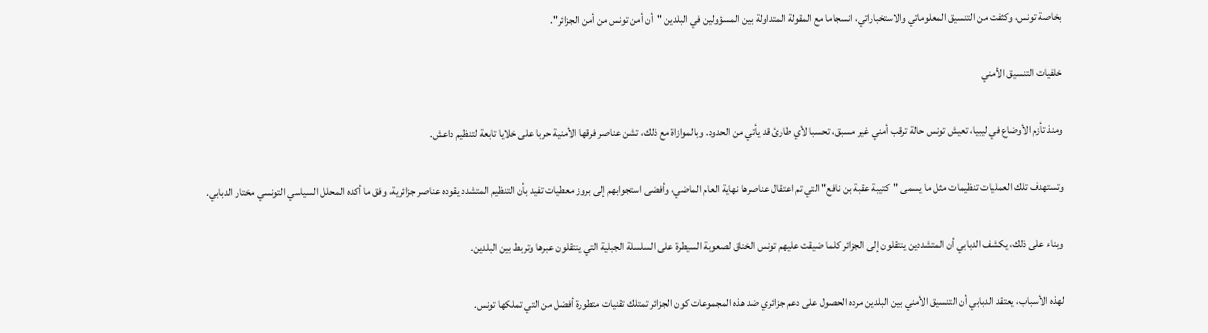بخاصة تونس، وكثفت من التنسيق المعلوماتي والاستخباراتي، انسجاما مع المقولة المتداولة بين المسؤولين في البلدين "أن أمن تونس من أمن الجزائر".

خلفيات التنسيق الأمني

ومنذ تأزم الأوضاع في ليبيا، تعيش تونس حالة ترقب أمني غير مسبق، تحسبا لأي طارئ قد يأتي من الحدود. وبالموازاة مع ذلك، تشن عناصر فرقها الأمنية حربا على خلايا تابعة لتنظيم داعش.

وتستهدف تلك العمليات تنظيمات مثل ما يسمى "كتيبة عقبة بن نافع" التي تم اعتقال عناصرها نهاية العام الماضي، وأفضى استجوابهم إلى بروز معطيات تفيد بأن التنظيم المتشدد يقوده عناصر جزائرية، وفق ما أكده المحلل السياسي التونسي مختار الدبابي.

وبناء على ذلك، يكشف الدبابي أن المتشددين ينتقلون إلى الجزائر كلما ضيقت عليهم تونس الخناق لصعوبة السيطرة على السلسلة الجبلية التي ينتقلون عبرها وتربط بين البلدين.

لهذه الأسباب، يعتقد الدبابي أن التنسيق الأمني بين البلدين مرده الحصول على دعم جزائري ضد هذه المجموعات كون الجزائر تمتلك تقنيات متطورة أفضل من التي تملكها تونس.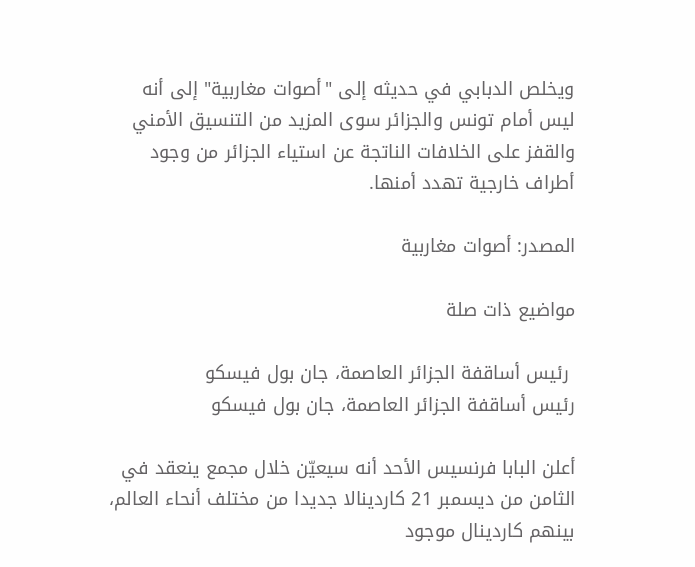ويخلص الدبابي في حديثه إلى "أصوات مغاربية" إلى أنه ليس أمام تونس والجزائر سوى المزيد من التنسيق الأمني والقفز على الخلافات الناتجة عن استياء الجزائر من وجود أطراف خارجية تهدد أمنها.

المصدر: أصوات مغاربية

مواضيع ذات صلة

 رئيس أساقفة الجزائر العاصمة، جان بول فيسكو
رئيس أساقفة الجزائر العاصمة، جان بول فيسكو

أعلن البابا فرنسيس الأحد أنه سيعيّن خلال مجمع ينعقد في الثامن من ديسمبر 21 كاردينالا جديدا من مختلف أنحاء العالم، بينهم كاردينال موجود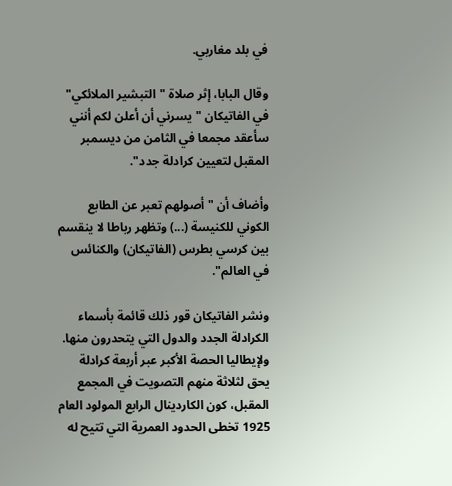في بلد مغاربي.

وقال البابا، إثر صلاة "التبشير الملائكي" في الفاتيكان "يسرني أن أعلن لكم أنني سأعقد مجمعا في الثامن من ديسمبر المقبل لتعيين كرادلة جدد".

وأضاف أن "أصولهم تعبر عن الطابع الكوني للكنيسة (...) وتظهر رباطا لا ينقسم بين كرسي بطرس (الفاتيكان) والكنائس في العالم".

ونشر الفاتيكان قور ذلك قائمة بأسماء الكرادلة الجدد والدول التي يتحدرون منها. ولإيطاليا الحصة الأكبر عبر أربعة كرادلة يحق لثلاثة منهم التصويت في المجمع المقبل، كون الكاردينال الرابع المولود العام 1925 تخطى الحدود العمرية التي تتيح له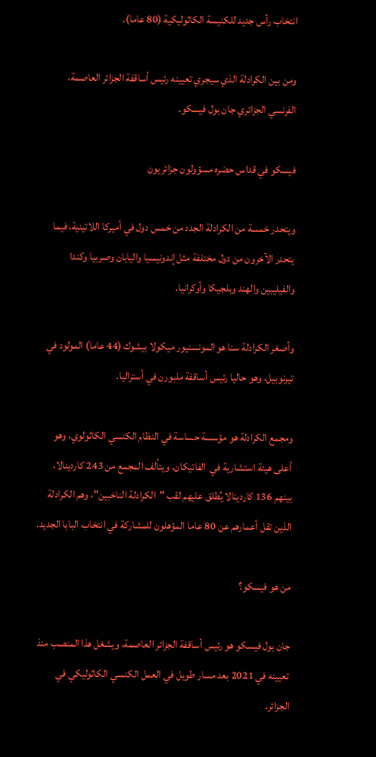انتخاب رأس جديد للكنيسة الكاثوليكية (80 عاما).

ومن بين الكرادلة الذي سيجري تعيينه رئيس أساقفة الجزائر العاصمة،  الفرنسي الجزائري جان بول فيسكو.

فيسكو في قداس حضره مسؤولون جزائريون

ويتحدر خمسة من الكرادلة الجدد من خمس دول في أميركا اللاتينية، فيما يتحدر الآخرون من دول مختلفة مثل إندونيسيا واليابان وصربيا وكندا والفيليبين والهند وبلجيكا وأوكرانيا.

وأصغر الكرادلة سنا هو المونسنيور ميكولا بيشوك (44 عاما) المولود في تيرنوبيل، وهو حاليا رئيس أساقفة ملبورن في أستراليا.

ومجمع الكرادلة هو مؤسسة حساسة في النظام الكنسي الكاثولوي، وهو أعلى هيئة استشارية في  الفاتيكان. ويتألف المجمع من 243 كاردينالا، بينهم 136 كاردينالا يُطلق عليهم لقب "الكرادلة الناخبين"، وهم الكرادلة الذين تقل أعمارهم عن 80 عاما المؤهلون للمشاركة في انتخاب البابا الجديد.

من هو فيسكو؟

جان بول فيسكو هو رئيس أساقفة الجزائر العاصمة، ويشغل هذا المنصب منذ تعيينه في 2021 بعد مسار طويل في العمل الكنسي الكاثوليكي في الجزائر.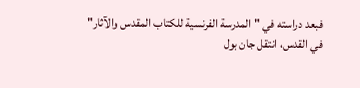فبعد دراسته في "المدرسة الفرنسية للكتاب المقدس والآثار"
في القدس، انتقل جان بول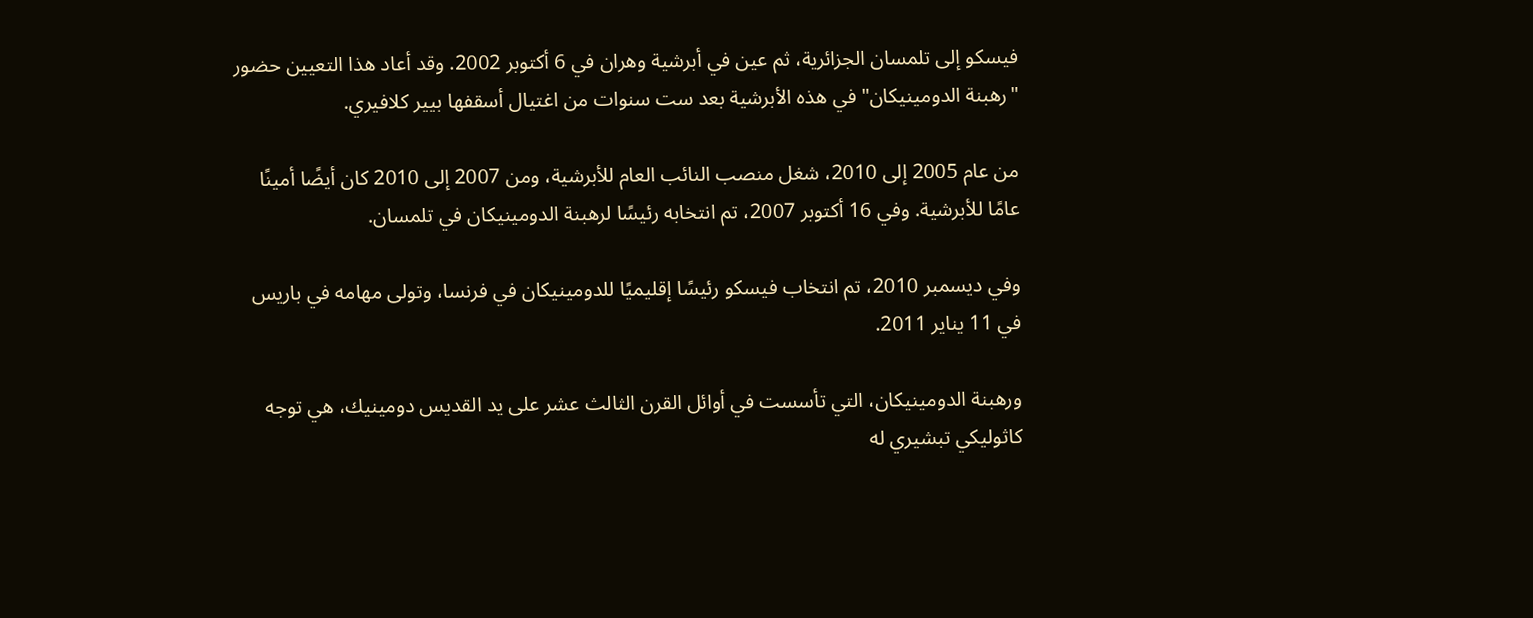فيسكو إلى تلمسان الجزائرية، ثم عين في أبرشية وهران في 6 أكتوبر 2002. وقد أعاد هذا التعيين حضور "رهبنة الدومينيكان" في هذه الأبرشية بعد ست سنوات من اغتيال أسقفها بيير كلافيري.

من عام 2005 إلى 2010، شغل منصب النائب العام للأبرشية، ومن 2007 إلى 2010 كان أيضًا أمينًا عامًا للأبرشية. وفي 16 أكتوبر 2007، تم انتخابه رئيسًا لرهبنة الدومينيكان في تلمسان.

وفي ديسمبر 2010، تم انتخاب فيسكو رئيسًا إقليميًا للدومينيكان في فرنسا، وتولى مهامه في باريس في 11 يناير 2011.

ورهبنة الدومينيكان، التي تأسست في أوائل القرن الثالث عشر على يد القديس دومينيك، هي توجه كاثوليكي تبشيري له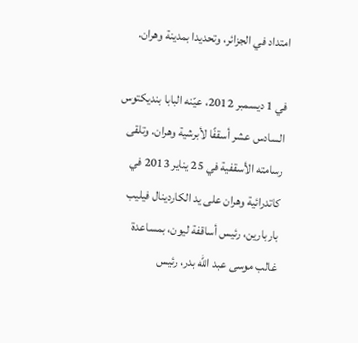امتداد في الجزائر، وتحديدا بمدينة وهران.

في 1 ديسمبر 2012، عيّنه البابا بنديكتوس السادس عشر أسقفًا لأبرشية وهران. وتلقى رسامته الأسقفية في 25 يناير 2013 في كاتدرائية وهران على يد الكاردينال فيليب باربارين، رئيس أساقفة ليون، بمساعدة غالب موسى عبد الله بدر، رئيس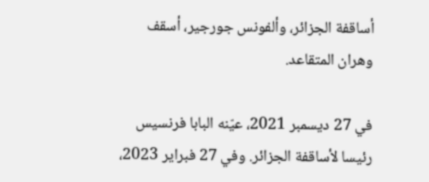أساقفة الجزائر، وألفونس جورجير، أسقف وهران المتقاعد.

في 27 ديسمبر 2021، عيّنه البابا فرنسيس رئيسا لأساقفة الجزائر. وفي 27 فبراير 2023،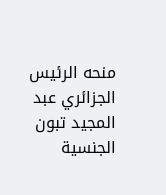منحه الرئيس الجزائري عبد المجيد تبون الجنسية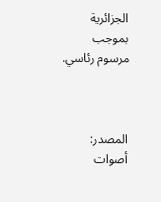الجزائرية بموجب مرسوم رئاسي.



المصدر: أصوات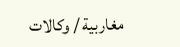مغاربية / وكالات